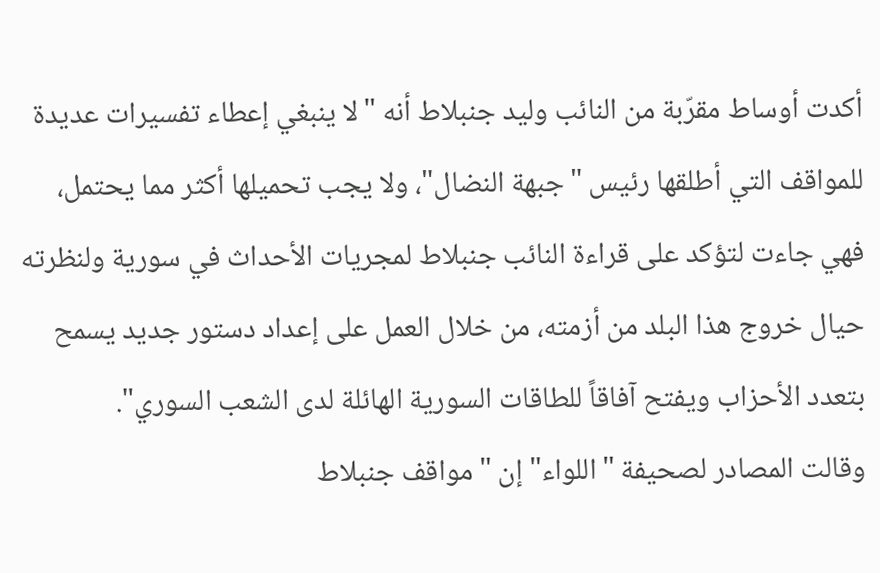أكدت أوساط مقرّبة من النائب وليد جنبلاط أنه "لا ينبغي إعطاء تفسيرات عديدة للمواقف التي أطلقها رئيس "جبهة النضال"، ولا يجب تحميلها أكثر مما يحتمل، فهي جاءت لتؤكد على قراءة النائب جنبلاط لمجريات الأحداث في سورية ولنظرته حيال خروج هذا البلد من أزمته، من خلال العمل على إعداد دستور جديد يسمح بتعدد الأحزاب ويفتح آفاقاً للطاقات السورية الهائلة لدى الشعب السوري".
وقالت المصادر لصحيفة "اللواء" إن "مواقف جنبلاط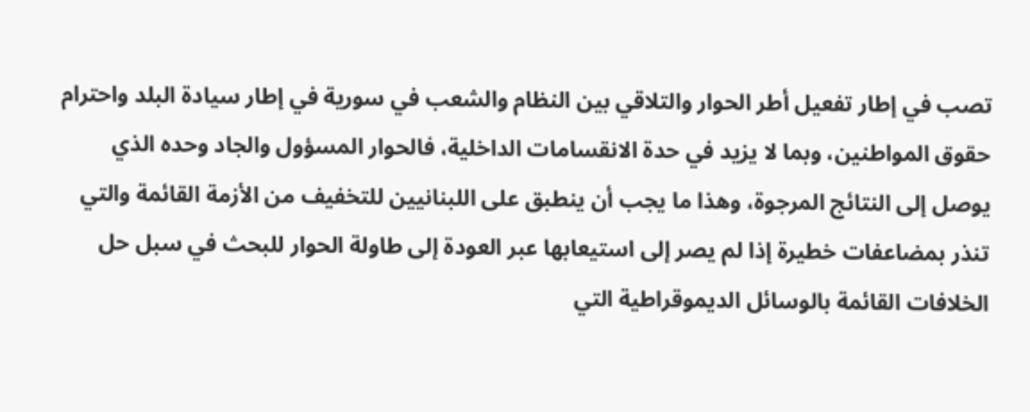تصب في إطار تفعيل أطر الحوار والتلاقي بين النظام والشعب في سورية في إطار سيادة البلد واحترام حقوق المواطنين، وبما لا يزيد في حدة الانقسامات الداخلية، فالحوار المسؤول والجاد وحده الذي يوصل إلى النتائج المرجوة، وهذا ما يجب أن ينطبق على اللبنانيين للتخفيف من الأزمة القائمة والتي تنذر بمضاعفات خطيرة إذا لم يصر إلى استيعابها عبر العودة إلى طاولة الحوار للبحث في سبل حل الخلافات القائمة بالوسائل الديموقراطية التي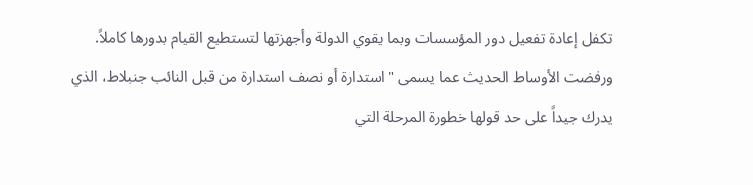تكفل إعادة تفعيل دور المؤسسات وبما يقوي الدولة وأجهزتها لتستطيع القيام بدورها كاملاً.
ورفضت الأوساط الحديث عما يسمى "استدارة أو نصف استدارة من قبل النائب جنبلاط، الذي يدرك جيداً على حد قولها خطورة المرحلة التي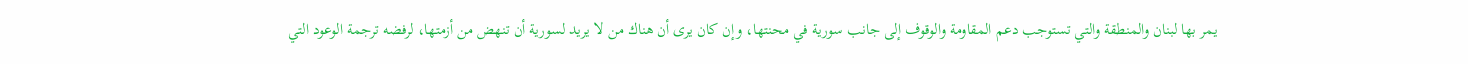يمر بها لبنان والمنطقة والتي تستوجب دعم المقاومة والوقوف إلى جانب سورية في محنتها، وإن كان يرى أن هناك من لا يريد لسورية أن تنهض من أزمتها، لرفضه ترجمة الوعود التي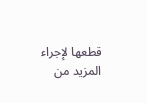قطعها لإجراء المزيد من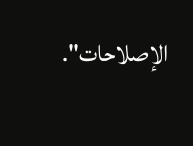الإصلاحات".